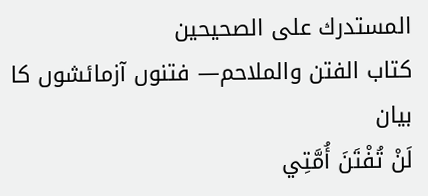المستدرك على الصحيحين
كتاب الفتن والملاحم— فتنوں آزمائشوں کا بیان
لَنْ تُفْتَنَ أُمَّتِي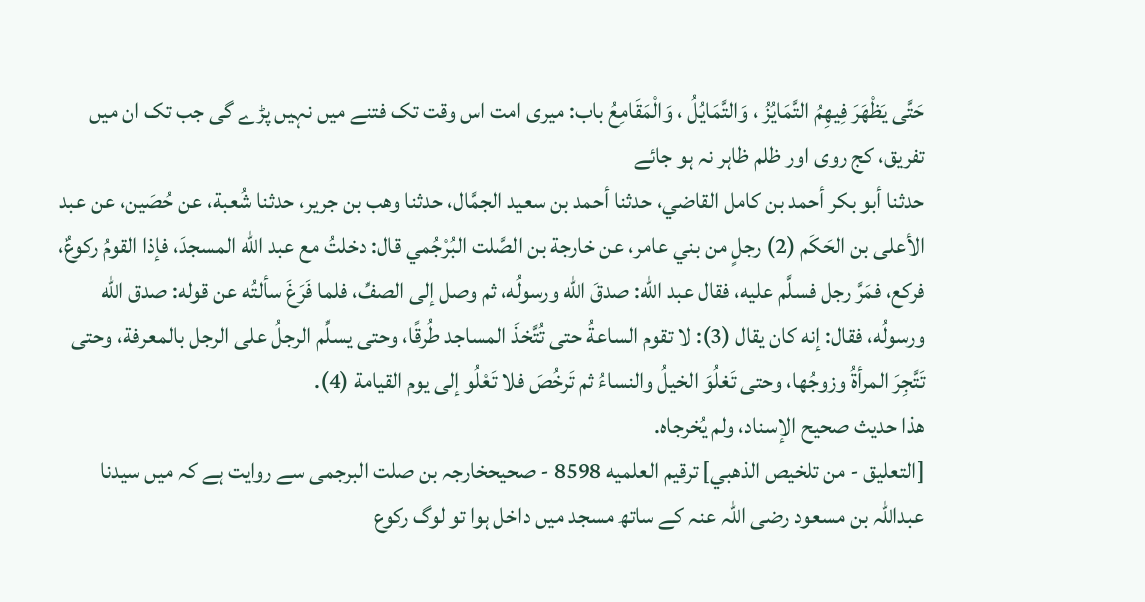حَتَّى يَظْهَرَ فِيهِمُ التَّمَايُزُ ، وَالتَّمَايُلُ ، وَالْمَقَامِعُ باب: میری امت اس وقت تک فتنے میں نہیں پڑے گی جب تک ان میں تفریق، کج روی اور ظلم ظاہر نہ ہو جائے
حدثنا أبو بكر أحمد بن كامل القاضي، حدثنا أحمد بن سعيد الجمَّال، حدثنا وهب بن جرير، حدثنا شُعبة، عن حُصَين، عن عبد الأعلى بن الحَكَم (2) رجلٍ من بني عامر، عن خارجة بن الصَّلت البُرْجُمي قال: دخلتُ مع عبد الله المسجدَ، فإذا القومُ ركوعٌ، فركع، فمَرَّ رجل فسلَّم عليه، فقال عبد الله: صدقَ الله ورسولُه، ثم وصل إلى الصفِّ، فلما فَرَغَ سألتُه عن قوله: صدق الله ورسولُه، فقال: إنه كان يقال (3): لا تقوم الساعةُ حتى تُتَّخذَ المساجد طُرقًا، وحتى يسلِّم الرجلُ على الرجل بالمعرفة، وحتى تَتَّجِرَ المرأةُ وزوجُها، وحتى تَغلُوَ الخيلُ والنساءُ ثم تَرخُصَ فلا تَعْلُو إلى يوم القيامة (4).
هذا حديث صحيح الإسناد، ولم يُخرجاه.
[التعليق - من تلخيص الذهبي] ترقيم العلميه 8598 - صحيحخارجہ بن صلت البرجمی سے روایت ہے کہ میں سیدنا عبداللہ بن مسعود رضی اللہ عنہ کے ساتھ مسجد میں داخل ہوا تو لوگ رکوع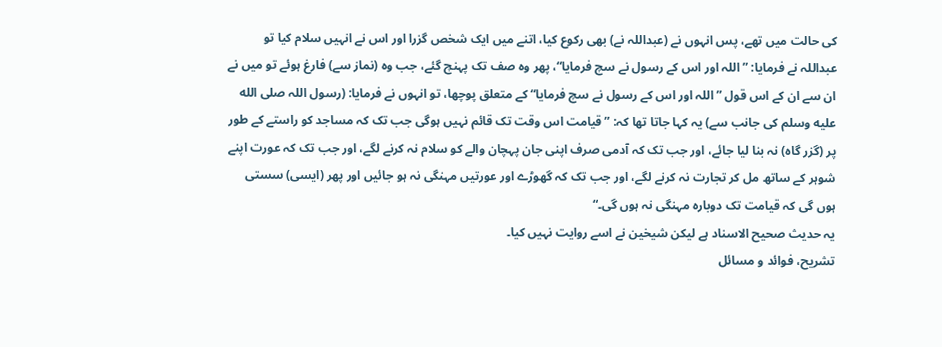کی حالت میں تھے، پس انہوں نے (عبداللہ نے) بھی رکوع کیا، اتنے میں ایک شخص گزرا اور اس نے انہیں سلام کیا تو عبداللہ نے فرمایا: ”اللہ اور اس کے رسول نے سچ فرمایا“، پھر وہ صف تک پہنچ گئے، جب وہ (نماز سے) فارغ ہوئے تو میں نے ان سے ان کے اس قول ”اللہ اور اس کے رسول نے سچ فرمایا“ کے متعلق پوچھا، تو انہوں نے فرمایا: (رسول اللہ صلى الله عليه وسلم کی جانب سے) یہ کہا جاتا تھا کہ: ”قیامت اس وقت تک قائم نہیں ہوگی جب تک کہ مساجد کو راستے کے طور پر (گزر گاہ) نہ بنا لیا جائے، اور جب تک کہ آدمی صرف اپنی جان پہچان والے کو سلام نہ کرنے لگے، اور جب تک کہ عورت اپنے شوہر کے ساتھ مل کر تجارت نہ کرنے لگے، اور جب تک کہ گھوڑے اور عورتیں مہنگی نہ ہو جائیں اور پھر (ایسی) سستی ہوں گی کہ قیامت تک دوبارہ مہنگی نہ ہوں گی۔“
یہ حدیث صحیح الاسناد ہے لیکن شیخین نے اسے روایت نہیں کیا۔
تشریح، فوائد و مسائل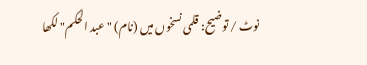نوٹ / توضیح: قلمی نسخوں میں (نام) "عبد الحکم" لکھا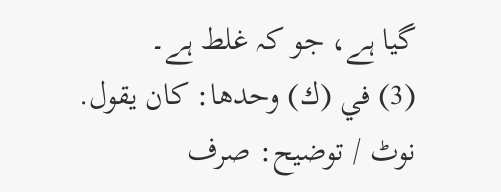گیا ہے، جو کہ غلط ہے۔
(3) في (ك) وحدها: كان يقول.
نوٹ / توضیح: صرف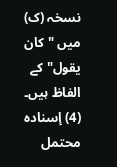نسخہ (ک) میں "کان یقول" کے الفاظ ہیں۔
(4) إسناده محتمل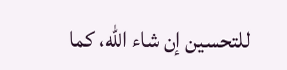للتحسين إن شاء الله، كما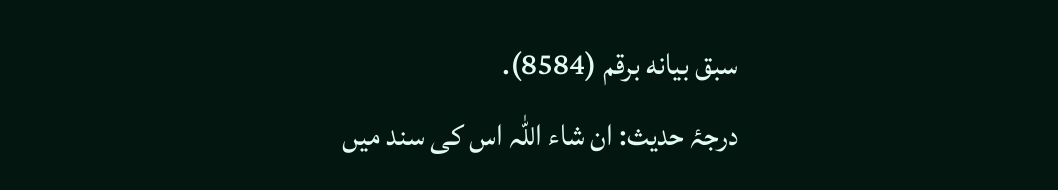سبق بيانه برقم (8584).
درجۂ حدیث: ان شاء اللہ اس کی سند میں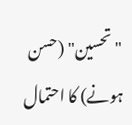"تحسین" (حسن ہونے) کا احتمال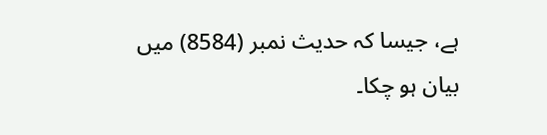ہے، جیسا کہ حدیث نمبر (8584) میں بیان ہو چکا۔